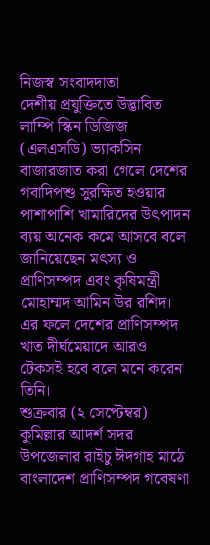নিজস্ব সংবাদদাতা
দেশীয় প্রযুক্তিতে উদ্ভাবিত লাম্পি স্কিন ডিজিজ (এলএসডি) ভ্যাকসিন বাজারজাত করা গেলে দেশের গবাদিপশু সুরক্ষিত হওয়ার পাশাপাশি খামারিদের উৎপাদন ব্যয় অনেক কমে আসবে বলে জানিয়েছেন মৎস্য ও প্রাণিসম্পদ এবং কৃষিমন্ত্রী মোহাম্মদ আমিন উর রশিদ। এর ফলে দেশের প্রাণিসম্পদ খাত দীর্ঘমেয়াদে আরও টেকসই হবে বলে মনে করেন তিনি।
শুক্রবার (২ সেপ্টেম্বর) কুমিল্লার আদর্শ সদর উপজেলার রাইচু ঈদগাহ মাঠে বাংলাদেশ প্রাণিসম্পদ গবেষণা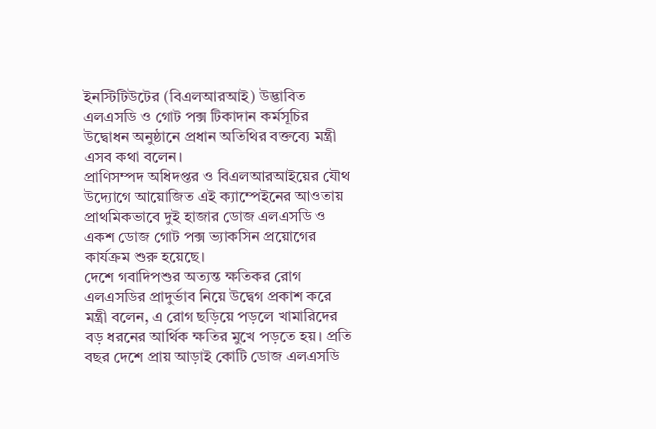ইনস্টিটিউটের (বিএলআরআই) উদ্ভাবিত এলএসডি ও গোট পক্স টিকাদান কর্মসূচির উদ্বোধন অনুষ্ঠানে প্রধান অতিথির বক্তব্যে মন্ত্রী এসব কথা বলেন।
প্রাণিসম্পদ অধিদপ্তর ও বিএলআরআইয়ের যৌথ উদ্যোগে আয়োজিত এই ক্যাম্পেইনের আওতায় প্রাথমিকভাবে দুই হাজার ডোজ এলএসডি ও একশ ডোজ গোট পক্স ভ্যাকসিন প্রয়োগের কার্যক্রম শুরু হয়েছে।
দেশে গবাদিপশুর অত্যন্ত ক্ষতিকর রোগ এলএসডির প্রাদুর্ভাব নিয়ে উদ্বেগ প্রকাশ করে মন্ত্রী বলেন, এ রোগ ছড়িয়ে পড়লে খামারিদের বড় ধরনের আর্থিক ক্ষতির মুখে পড়তে হয়। প্রতি বছর দেশে প্রায় আড়াই কোটি ডোজ এলএসডি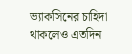ভ্যাকসিনের চাহিদা থাকলেও এতদিন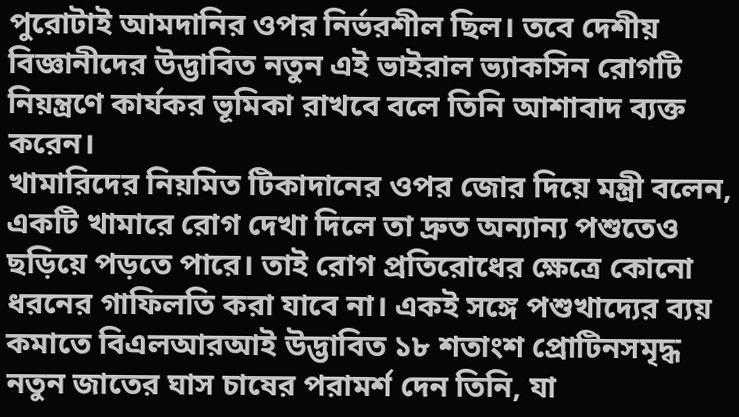পুরোটাই আমদানির ওপর নির্ভরশীল ছিল। তবে দেশীয় বিজ্ঞানীদের উদ্ভাবিত নতুন এই ভাইরাল ভ্যাকসিন রোগটি নিয়ন্ত্রণে কার্যকর ভূমিকা রাখবে বলে তিনি আশাবাদ ব্যক্ত করেন।
খামারিদের নিয়মিত টিকাদানের ওপর জোর দিয়ে মন্ত্রী বলেন, একটি খামারে রোগ দেখা দিলে তা দ্রুত অন্যান্য পশুতেও ছড়িয়ে পড়তে পারে। তাই রোগ প্রতিরোধের ক্ষেত্রে কোনো ধরনের গাফিলতি করা যাবে না। একই সঙ্গে পশুখাদ্যের ব্যয় কমাতে বিএলআরআই উদ্ভাবিত ১৮ শতাংশ প্রোটিনসমৃদ্ধ নতুন জাতের ঘাস চাষের পরামর্শ দেন তিনি, যা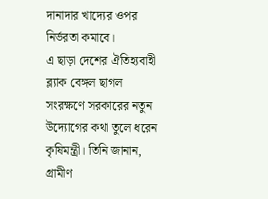দানাদার খাদ্যের ওপর নির্ভরতা কমাবে।
এ ছাড়া দেশের ঐতিহ্যবাহী ব্ল্যাক বেঙ্গল ছাগল সংরক্ষণে সরকারের নতুন উদ্যোগের কথা তুলে ধরেন কৃষিমন্ত্রী। তিনি জানান, গ্রামীণ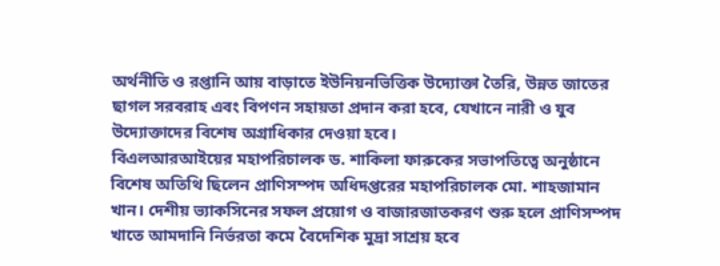অর্থনীতি ও রপ্তানি আয় বাড়াতে ইউনিয়নভিত্তিক উদ্যোক্তা তৈরি, উন্নত জাতের ছাগল সরবরাহ এবং বিপণন সহায়তা প্রদান করা হবে, যেখানে নারী ও যুব উদ্যোক্তাদের বিশেষ অগ্রাধিকার দেওয়া হবে।
বিএলআরআইয়ের মহাপরিচালক ড. শাকিলা ফারুকের সভাপতিত্বে অনুষ্ঠানে বিশেষ অতিথি ছিলেন প্রাণিসম্পদ অধিদপ্তরের মহাপরিচালক মো. শাহজামান খান। দেশীয় ভ্যাকসিনের সফল প্রয়োগ ও বাজারজাতকরণ শুরু হলে প্রাণিসম্পদ খাতে আমদানি নির্ভরতা কমে বৈদেশিক মুদ্রা সাশ্রয় হবে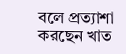বলে প্রত্যাশা করছেন খাত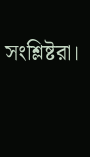সংশ্লিষ্টরা।